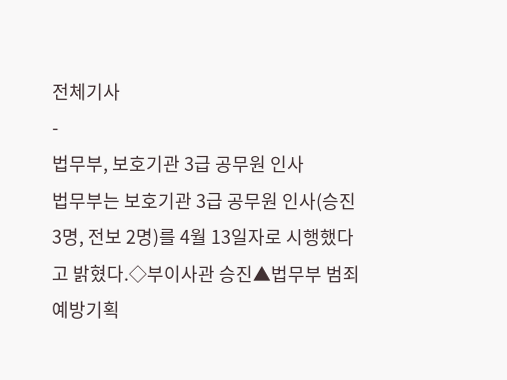전체기사
-
법무부, 보호기관 3급 공무원 인사
법무부는 보호기관 3급 공무원 인사(승진 3명, 전보 2명)를 4월 13일자로 시행했다고 밝혔다.◇부이사관 승진▲법무부 범죄예방기획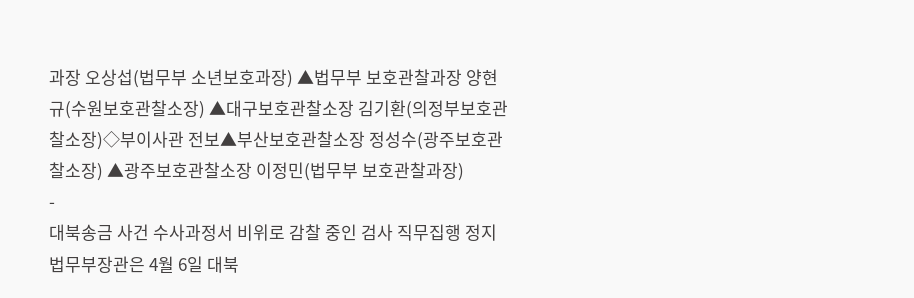과장 오상섭(법무부 소년보호과장) ▲법무부 보호관찰과장 양현규(수원보호관찰소장) ▲대구보호관찰소장 김기환(의정부보호관찰소장)◇부이사관 전보▲부산보호관찰소장 정성수(광주보호관찰소장) ▲광주보호관찰소장 이정민(법무부 보호관찰과장)
-
대북송금 사건 수사과정서 비위로 감찰 중인 검사 직무집행 정지
법무부장관은 4월 6일 대북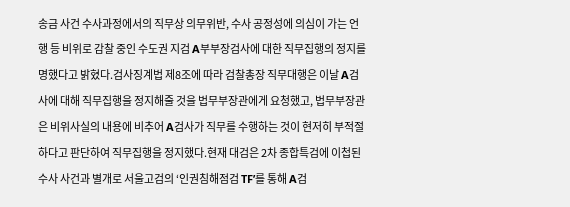송금 사건 수사과정에서의 직무상 의무위반, 수사 공정성에 의심이 가는 언행 등 비위로 감찰 중인 수도권 지검 A부부장검사에 대한 직무집행의 정지를 명했다고 밝혔다.검사징계법 제8조에 따라 검찰총장 직무대행은 이날 A검사에 대해 직무집행을 정지해줄 것을 법무부장관에게 요청했고, 법무부장관은 비위사실의 내용에 비추어 A검사가 직무를 수행하는 것이 현저히 부적절하다고 판단하여 직무집행을 정지했다.현재 대검은 2차 종합특검에 이첩된 수사 사건과 별개로 서울고검의 ‘인권침해점검 TF’를 통해 A검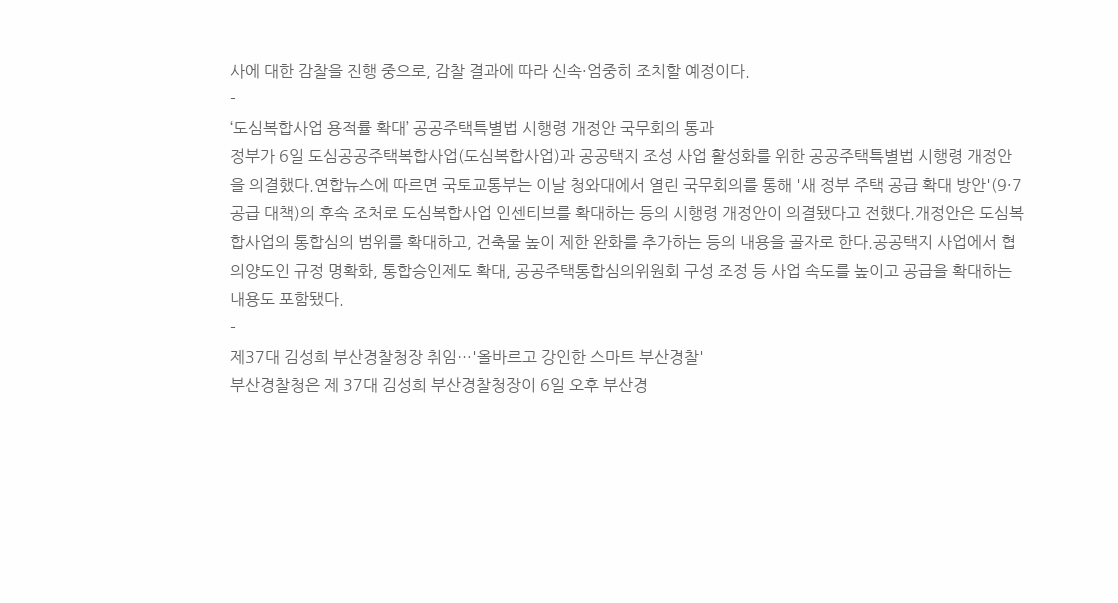사에 대한 감찰을 진행 중으로, 감찰 결과에 따라 신속·엄중히 조치할 예정이다.
-
‘도심복합사업 용적률 확대’ 공공주택특별법 시행령 개정안 국무회의 통과
정부가 6일 도심공공주택복합사업(도심복합사업)과 공공택지 조성 사업 활성화를 위한 공공주택특별법 시행령 개정안을 의결했다.연합뉴스에 따르면 국토교통부는 이날 청와대에서 열린 국무회의를 통해 '새 정부 주택 공급 확대 방안'(9·7 공급 대책)의 후속 조처로 도심복합사업 인센티브를 확대하는 등의 시행령 개정안이 의결됐다고 전했다.개정안은 도심복합사업의 통합심의 범위를 확대하고, 건축물 높이 제한 완화를 추가하는 등의 내용을 골자로 한다.공공택지 사업에서 협의양도인 규정 명확화, 통합승인제도 확대, 공공주택통합심의위원회 구성 조정 등 사업 속도를 높이고 공급을 확대하는 내용도 포함됐다.
-
제37대 김성희 부산경찰청장 취임…'올바르고 강인한 스마트 부산경찰'
부산경찰청은 제 37대 김성희 부산경찰청장이 6일 오후 부산경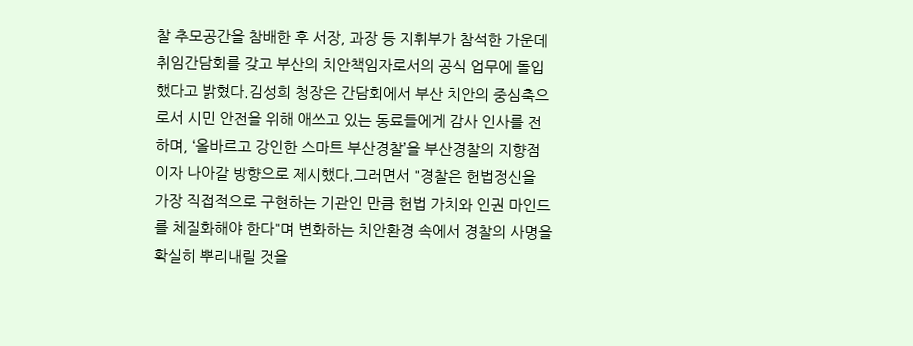찰 추모공간을 참배한 후 서장, 과장 등 지휘부가 참석한 가운데 취임간담회를 갖고 부산의 치안책임자로서의 공식 업무에 돌입했다고 밝혔다.김성희 청장은 간담회에서 부산 치안의 중심축으로서 시민 안전을 위해 애쓰고 있는 동료들에게 감사 인사를 전하며, ‘올바르고 강인한 스마트 부산경찰’을 부산경찰의 지향점이자 나아갈 방향으로 제시했다.그러면서 "경찰은 헌법정신을 가장 직접적으로 구현하는 기관인 만큼 헌법 가치와 인권 마인드를 체질화해야 한다"며 변화하는 치안환경 속에서 경찰의 사명을 확실히 뿌리내릴 것을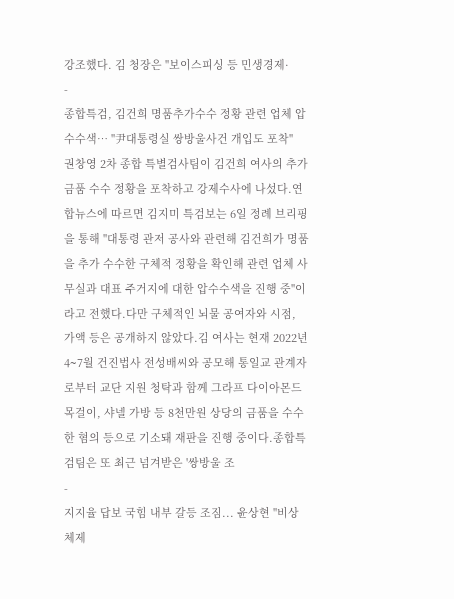강조했다. 김 청장은 "보이스피싱 등 민생경제·
-
종합특검, 김건희 명품추가수수 정황 관련 업체 압수수색… "尹대통령실 쌍방울사건 개입도 포착"
권창영 2차 종합 특별검사팀이 김건희 여사의 추가 금품 수수 정황을 포착하고 강제수사에 나섰다.연합뉴스에 따르면 김지미 특검보는 6일 정례 브리핑을 통해 "대통령 관저 공사와 관련해 김건희가 명품을 추가 수수한 구체적 정황을 확인해 관련 업체 사무실과 대표 주거지에 대한 압수수색을 진행 중"이라고 전했다.다만 구체적인 뇌물 공여자와 시점, 가액 등은 공개하지 않았다.김 여사는 현재 2022년 4∼7월 건진법사 전성배씨와 공모해 통일교 관계자로부터 교단 지원 청탁과 함께 그라프 다이아몬드 목걸이, 샤넬 가방 등 8천만원 상당의 금품을 수수한 혐의 등으로 기소돼 재판을 진행 중이다.종합특검팀은 또 최근 넘겨받은 '쌍방울 조
-
지지율 답보 국힘 내부 갈등 조짐... 윤상현 "비상체제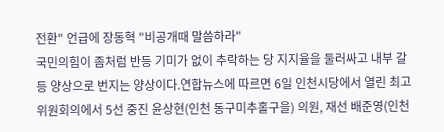전환" 언급에 장동혁 "비공개때 말씀하라"
국민의힘이 좀처럼 반등 기미가 없이 추락하는 당 지지율을 둘러싸고 내부 갈등 양상으로 번지는 양상이다.연합뉴스에 따르면 6일 인천시당에서 열린 최고위원회의에서 5선 중진 윤상현(인천 동구미추홀구을) 의원, 재선 배준영(인천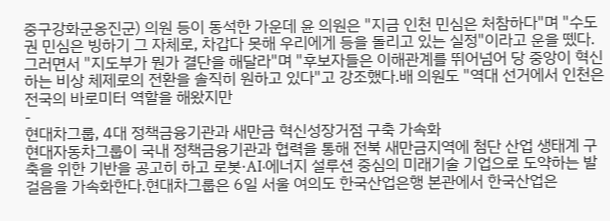중구강화군옹진군) 의원 등이 동석한 가운데 윤 의원은 "지금 인천 민심은 처참하다"며 "수도권 민심은 빙하기 그 자체로, 차갑다 못해 우리에게 등을 돌리고 있는 실정"이라고 운을 뗐다.그러면서 "지도부가 뭔가 결단을 해달라"며 "후보자들은 이해관계를 뛰어넘어 당 중앙이 혁신하는 비상 체제로의 전환을 솔직히 원하고 있다"고 강조했다.배 의원도 "역대 선거에서 인천은 전국의 바로미터 역할을 해왔지만
-
현대차그룹, 4대 정책금융기관과 새만금 혁신성장거점 구축 가속화
현대자동차그룹이 국내 정책금융기관과 협력을 통해 전북 새만금지역에 첨단 산업 생태계 구축을 위한 기반을 공고히 하고 로봇·AI·에너지 설루션 중심의 미래기술 기업으로 도약하는 발걸음을 가속화한다.현대차그룹은 6일 서울 여의도 한국산업은행 본관에서 한국산업은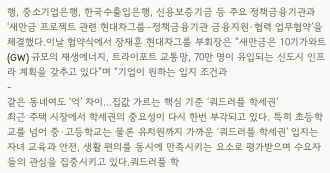행, 중소기업은행, 한국수출입은행, 신용보증기금 등 주요 정책금융기관과 ‘새만금 프로젝트 관련 현대차그룹–정책금융기관 금융지원·협력 업무협약’을 체결했다.이날 협약식에서 장재훈 현대차그룹 부회장은 “새만금은 10기가와트(GW) 규모의 재생에너지, 트라이포트 교통망, 70만 명이 유입되는 신도시 인프라 계획을 갖추고 있다”며 “기업이 원하는 입지 조건과
-
같은 동네여도 ‘억’ 차이…집값 가르는 핵심 기준 ‘쿼드러플 학세권’
최근 주택 시장에서 학세권의 중요성이 다시 한번 부각되고 있다. 특히 초등학교를 넘어 중·고등학교는 물론 유치원까지 가까운 ‘쿼드러플 학세권’ 입지는 자녀 교육과 안전, 생활 편의를 동시에 만족시키는 요소로 평가받으며 수요자들의 관심을 집중시키고 있다.쿼드러플 학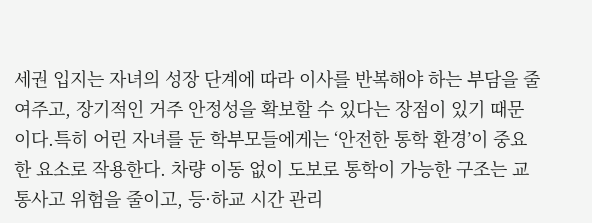세권 입지는 자녀의 성장 단계에 따라 이사를 반복해야 하는 부담을 줄여주고, 장기적인 거주 안정성을 확보할 수 있다는 장점이 있기 때문이다.특히 어린 자녀를 둔 학부모들에게는 ‘안전한 통학 환경’이 중요한 요소로 작용한다. 차량 이동 없이 도보로 통학이 가능한 구조는 교통사고 위험을 줄이고, 등·하교 시간 관리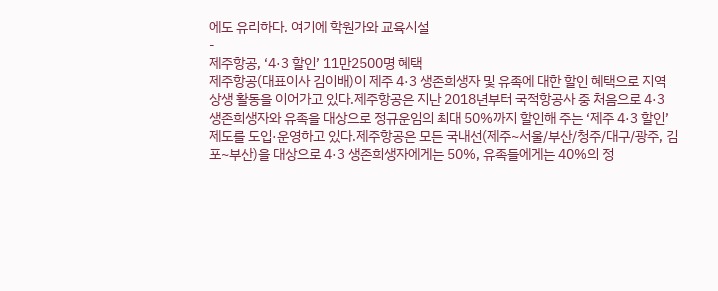에도 유리하다. 여기에 학원가와 교육시설
-
제주항공, ‘4·3 할인’ 11만2500명 혜택
제주항공(대표이사 김이배)이 제주 4·3 생존희생자 및 유족에 대한 할인 혜택으로 지역 상생 활동을 이어가고 있다.제주항공은 지난 2018년부터 국적항공사 중 처음으로 4·3 생존희생자와 유족을 대상으로 정규운임의 최대 50%까지 할인해 주는 ‘제주 4·3 할인’ 제도를 도입·운영하고 있다.제주항공은 모든 국내선(제주~서울/부산/청주/대구/광주, 김포~부산)을 대상으로 4·3 생존희생자에게는 50%, 유족들에게는 40%의 정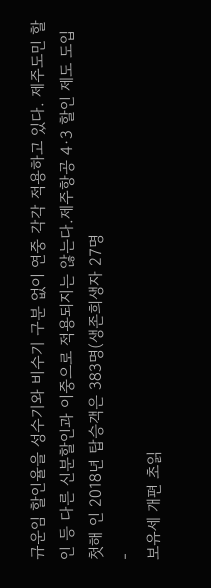규운임 할인율을 성수기와 비수기 구분 없이 연중 각각 적용하고 있다. 제주도민 할인 등 다른 신분할인과 이중으로 적용되지는 않는다.제주항공 4·3 할인 제도 도입 첫해 인 2018년 탑승객은 383명(생존희생자 27명
-
보유세 개편 초읽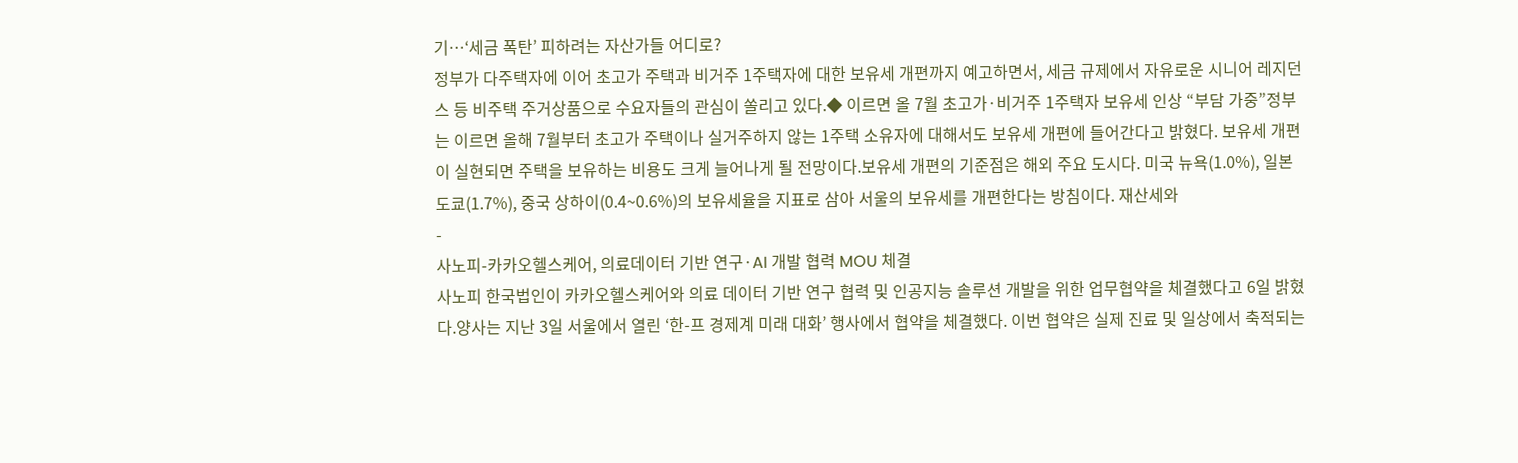기…‘세금 폭탄’ 피하려는 자산가들 어디로?
정부가 다주택자에 이어 초고가 주택과 비거주 1주택자에 대한 보유세 개편까지 예고하면서, 세금 규제에서 자유로운 시니어 레지던스 등 비주택 주거상품으로 수요자들의 관심이 쏠리고 있다.◆ 이르면 올 7월 초고가·비거주 1주택자 보유세 인상 “부담 가중”정부는 이르면 올해 7월부터 초고가 주택이나 실거주하지 않는 1주택 소유자에 대해서도 보유세 개편에 들어간다고 밝혔다. 보유세 개편이 실현되면 주택을 보유하는 비용도 크게 늘어나게 될 전망이다.보유세 개편의 기준점은 해외 주요 도시다. 미국 뉴욕(1.0%), 일본 도쿄(1.7%), 중국 상하이(0.4~0.6%)의 보유세율을 지표로 삼아 서울의 보유세를 개편한다는 방침이다. 재산세와
-
사노피-카카오헬스케어, 의료데이터 기반 연구·AI 개발 협력 MOU 체결
사노피 한국법인이 카카오헬스케어와 의료 데이터 기반 연구 협력 및 인공지능 솔루션 개발을 위한 업무협약을 체결했다고 6일 밝혔다.양사는 지난 3일 서울에서 열린 ‘한-프 경제계 미래 대화’ 행사에서 협약을 체결했다. 이번 협약은 실제 진료 및 일상에서 축적되는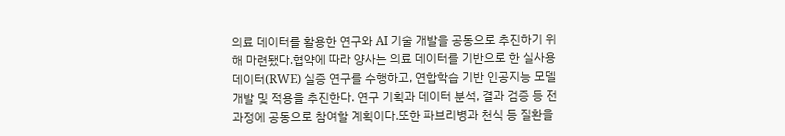의료 데이터를 활용한 연구와 AI 기술 개발을 공동으로 추진하기 위해 마련됐다.협약에 따라 양사는 의료 데이터를 기반으로 한 실사용데이터(RWE) 실증 연구를 수행하고, 연합학습 기반 인공지능 모델 개발 및 적용을 추진한다. 연구 기획과 데이터 분석, 결과 검증 등 전 과정에 공동으로 참여할 계획이다.또한 파브리병과 천식 등 질환을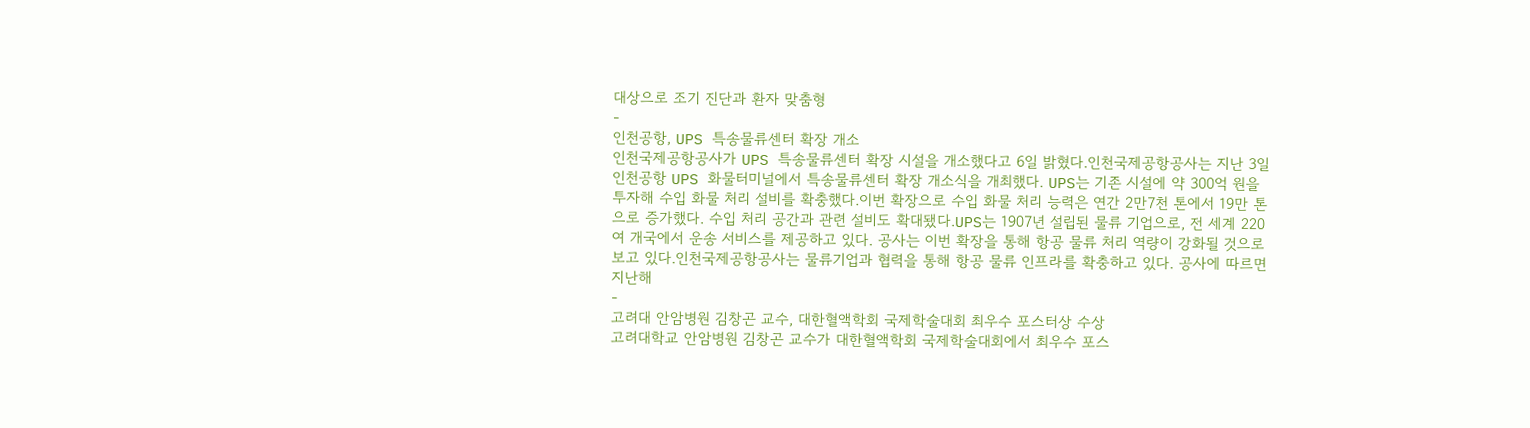대상으로 조기 진단과 환자 맞춤형
-
인천공항, UPS 특송물류센터 확장 개소
인천국제공항공사가 UPS 특송물류센터 확장 시설을 개소했다고 6일 밝혔다.인천국제공항공사는 지난 3일 인천공항 UPS 화물터미널에서 특송물류센터 확장 개소식을 개최했다. UPS는 기존 시설에 약 300억 원을 투자해 수입 화물 처리 설비를 확충했다.이번 확장으로 수입 화물 처리 능력은 연간 2만7천 톤에서 19만 톤으로 증가했다. 수입 처리 공간과 관련 설비도 확대됐다.UPS는 1907년 설립된 물류 기업으로, 전 세계 220여 개국에서 운송 서비스를 제공하고 있다. 공사는 이번 확장을 통해 항공 물류 처리 역량이 강화될 것으로 보고 있다.인천국제공항공사는 물류기업과 협력을 통해 항공 물류 인프라를 확충하고 있다. 공사에 따르면 지난해
-
고려대 안암병원 김창곤 교수, 대한혈액학회 국제학술대회 최우수 포스터상 수상
고려대학교 안암병원 김창곤 교수가 대한혈액학회 국제학술대회에서 최우수 포스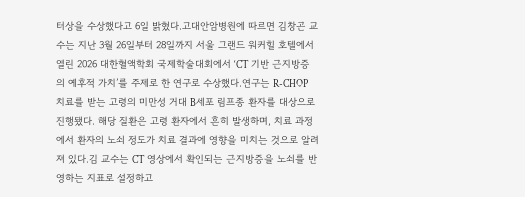터상을 수상했다고 6일 밝혔다.고대안암병원에 따르면 김창곤 교수는 지난 3월 26일부터 28일까지 서울 그랜드 워커힐 호텔에서 열린 2026 대한혈액학회 국제학술대회에서 ‘CT 기반 근지방증의 예후적 가치’를 주제로 한 연구로 수상했다.연구는 R-CHOP 치료를 받는 고령의 미만성 거대 B세포 림프종 환자를 대상으로 진행됐다. 해당 질환은 고령 환자에서 흔히 발생하며, 치료 과정에서 환자의 노쇠 정도가 치료 결과에 영향을 미치는 것으로 알려져 있다.김 교수는 CT 영상에서 확인되는 근지방증을 노쇠를 반영하는 지표로 설정하고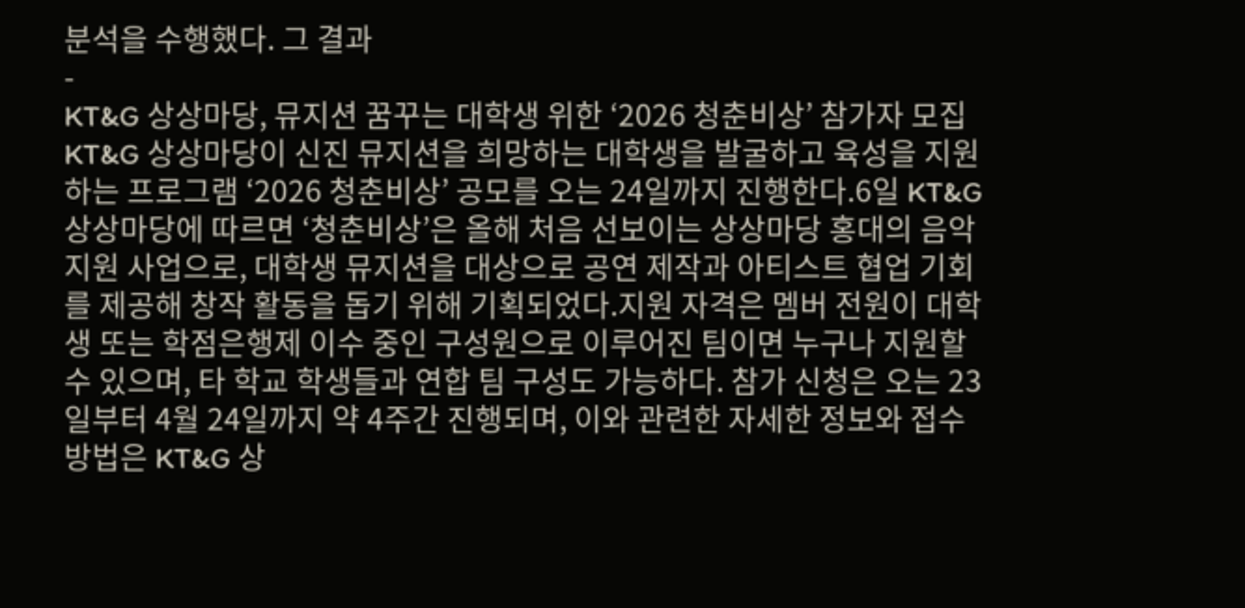분석을 수행했다. 그 결과
-
KT&G 상상마당, 뮤지션 꿈꾸는 대학생 위한 ‘2026 청춘비상’ 참가자 모집
KT&G 상상마당이 신진 뮤지션을 희망하는 대학생을 발굴하고 육성을 지원하는 프로그램 ‘2026 청춘비상’ 공모를 오는 24일까지 진행한다.6일 KT&G 상상마당에 따르면 ‘청춘비상’은 올해 처음 선보이는 상상마당 홍대의 음악 지원 사업으로, 대학생 뮤지션을 대상으로 공연 제작과 아티스트 협업 기회를 제공해 창작 활동을 돕기 위해 기획되었다.지원 자격은 멤버 전원이 대학생 또는 학점은행제 이수 중인 구성원으로 이루어진 팀이면 누구나 지원할 수 있으며, 타 학교 학생들과 연합 팀 구성도 가능하다. 참가 신청은 오는 23일부터 4월 24일까지 약 4주간 진행되며, 이와 관련한 자세한 정보와 접수 방법은 KT&G 상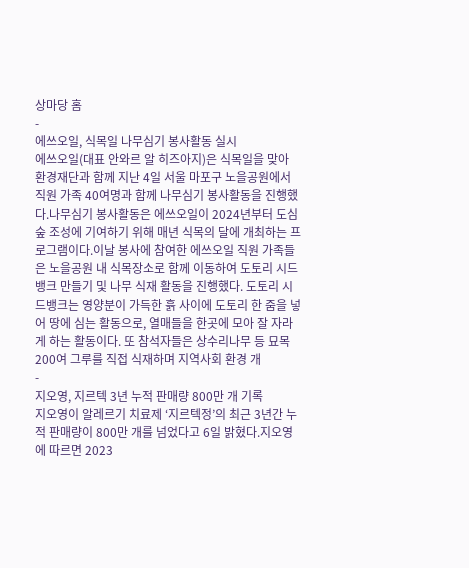상마당 홈
-
에쓰오일, 식목일 나무심기 봉사활동 실시
에쓰오일(대표 안와르 알 히즈아지)은 식목일을 맞아 환경재단과 함께 지난 4일 서울 마포구 노을공원에서 직원 가족 40여명과 함께 나무심기 봉사활동을 진행했다.나무심기 봉사활동은 에쓰오일이 2024년부터 도심 숲 조성에 기여하기 위해 매년 식목의 달에 개최하는 프로그램이다.이날 봉사에 참여한 에쓰오일 직원 가족들은 노을공원 내 식목장소로 함께 이동하여 도토리 시드뱅크 만들기 및 나무 식재 활동을 진행했다. 도토리 시드뱅크는 영양분이 가득한 흙 사이에 도토리 한 줌을 넣어 땅에 심는 활동으로, 열매들을 한곳에 모아 잘 자라게 하는 활동이다. 또 참석자들은 상수리나무 등 묘목 200여 그루를 직접 식재하며 지역사회 환경 개
-
지오영, 지르텍 3년 누적 판매량 800만 개 기록
지오영이 알레르기 치료제 ‘지르텍정’의 최근 3년간 누적 판매량이 800만 개를 넘었다고 6일 밝혔다.지오영에 따르면 2023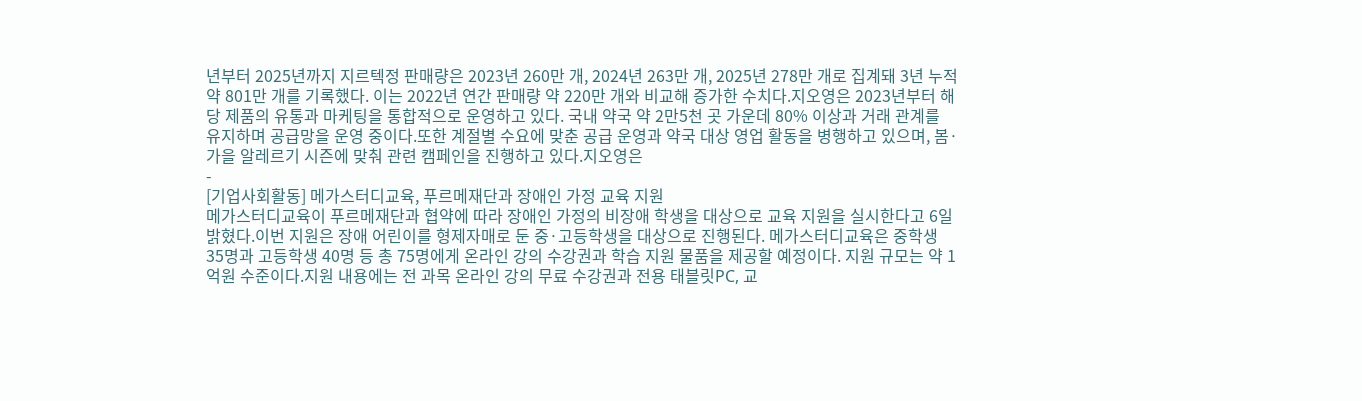년부터 2025년까지 지르텍정 판매량은 2023년 260만 개, 2024년 263만 개, 2025년 278만 개로 집계돼 3년 누적 약 801만 개를 기록했다. 이는 2022년 연간 판매량 약 220만 개와 비교해 증가한 수치다.지오영은 2023년부터 해당 제품의 유통과 마케팅을 통합적으로 운영하고 있다. 국내 약국 약 2만5천 곳 가운데 80% 이상과 거래 관계를 유지하며 공급망을 운영 중이다.또한 계절별 수요에 맞춘 공급 운영과 약국 대상 영업 활동을 병행하고 있으며, 봄·가을 알레르기 시즌에 맞춰 관련 캠페인을 진행하고 있다.지오영은
-
[기업사회활동] 메가스터디교육, 푸르메재단과 장애인 가정 교육 지원
메가스터디교육이 푸르메재단과 협약에 따라 장애인 가정의 비장애 학생을 대상으로 교육 지원을 실시한다고 6일 밝혔다.이번 지원은 장애 어린이를 형제자매로 둔 중·고등학생을 대상으로 진행된다. 메가스터디교육은 중학생 35명과 고등학생 40명 등 총 75명에게 온라인 강의 수강권과 학습 지원 물품을 제공할 예정이다. 지원 규모는 약 1억원 수준이다.지원 내용에는 전 과목 온라인 강의 무료 수강권과 전용 태블릿PC, 교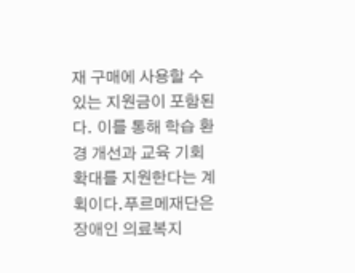재 구매에 사용할 수 있는 지원금이 포함된다. 이를 통해 학습 환경 개선과 교육 기회 확대를 지원한다는 계획이다.푸르메재단은 장애인 의료복지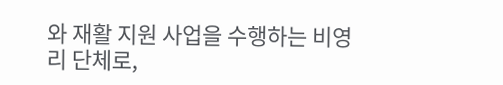와 재활 지원 사업을 수행하는 비영리 단체로,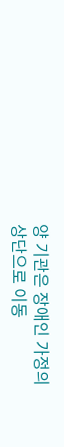양 기관은 장애인 가정의
상단으로 이동